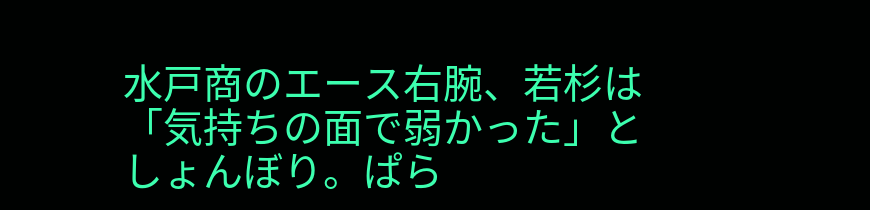水戸商のエース右腕、若杉は「気持ちの面で弱かった」としょんぼり。ぱら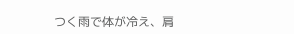つく雨で体が冷え、肩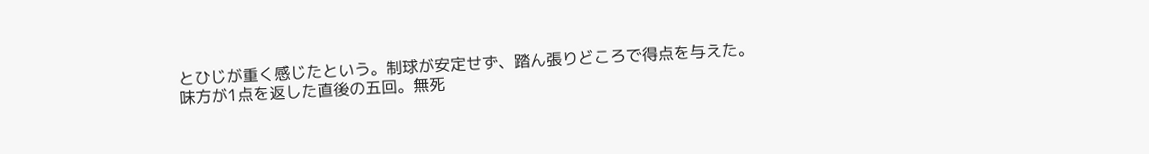とひじが重く感じたという。制球が安定せず、踏ん張りどころで得点を与えた。
味方が1点を返した直後の五回。無死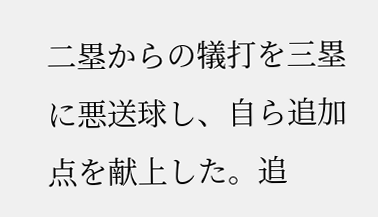二塁からの犠打を三塁に悪送球し、自ら追加点を献上した。追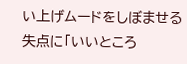い上げムードをしぼませる失点に「いいところ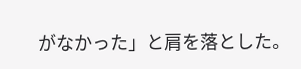がなかった」と肩を落とした。